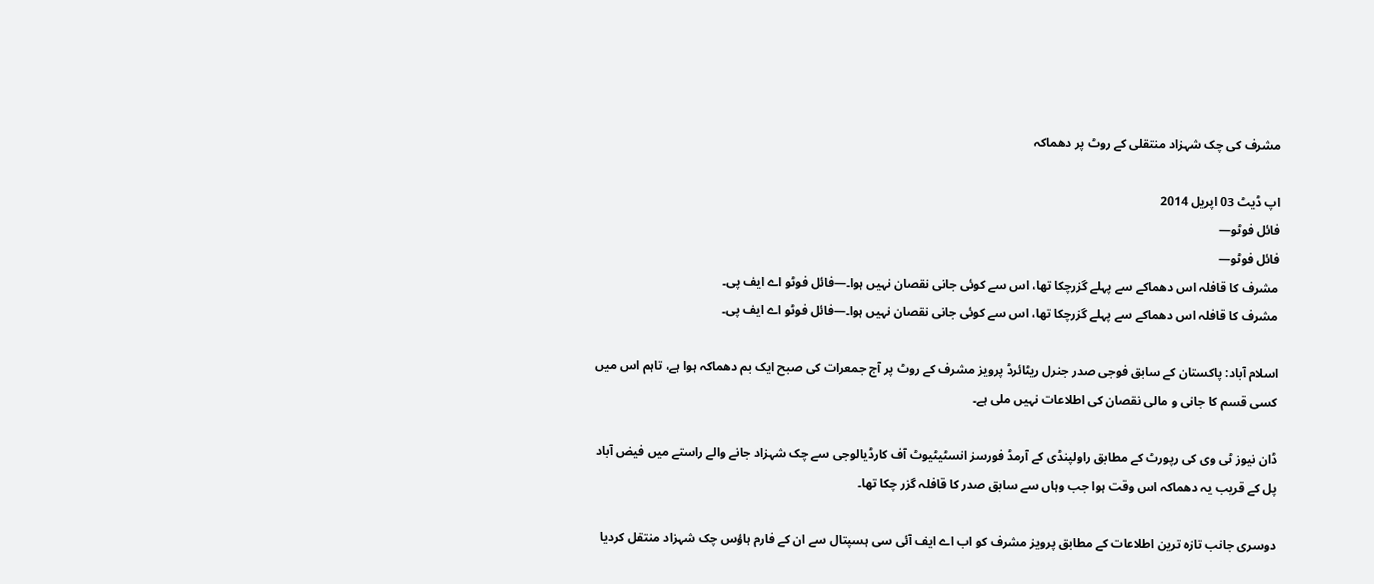مشرف کی چک شہزاد منتقلی کے روٹ پر دھماکہ

اپ ڈیٹ 03 اپريل 2014
فائل فوٹو—
فائل فوٹو—
مشرف کا قافلہ اس دھماکے سے پہلے گزرچکا تھا، اس سے کوئی جانی نقصان نہیں ہوا۔—فائل فوٹو اے ایف پی۔
مشرف کا قافلہ اس دھماکے سے پہلے گزرچکا تھا، اس سے کوئی جانی نقصان نہیں ہوا۔—فائل فوٹو اے ایف پی۔

اسلام آباد: پاکستان کے سابق فوجی صدر جنرل ریٹائرڈ پرویز مشرف کے روٹ پر آج جمعرات کی صبح ایک بم دھماکہ ہوا ہے، تاہم اس میں کسی قسم کا جانی و مالی نقصان کی اطلاعات نہیں ملی ہے۔

ڈان نیوز ٹی وی کی رپورٹ کے مطابق راولپنڈی کے آرمڈ فورسز انسٹیٹیوٹ آف کارڈیالوجی سے چک شہزاد جانے والے راستے میں فیض آباد پل کے قریب یہ دھماکہ اس وقت ہوا جب وہاں سے سابق صدر کا قافلہ گزر چکا تھا۔

دوسری جانب تازہ ترین اطلاعات کے مطابق پرویز مشرف کو اب اے ایف آئی سی ہسپتال سے ان کے فارم ہاؤس چک شہزاد منتقل کردیا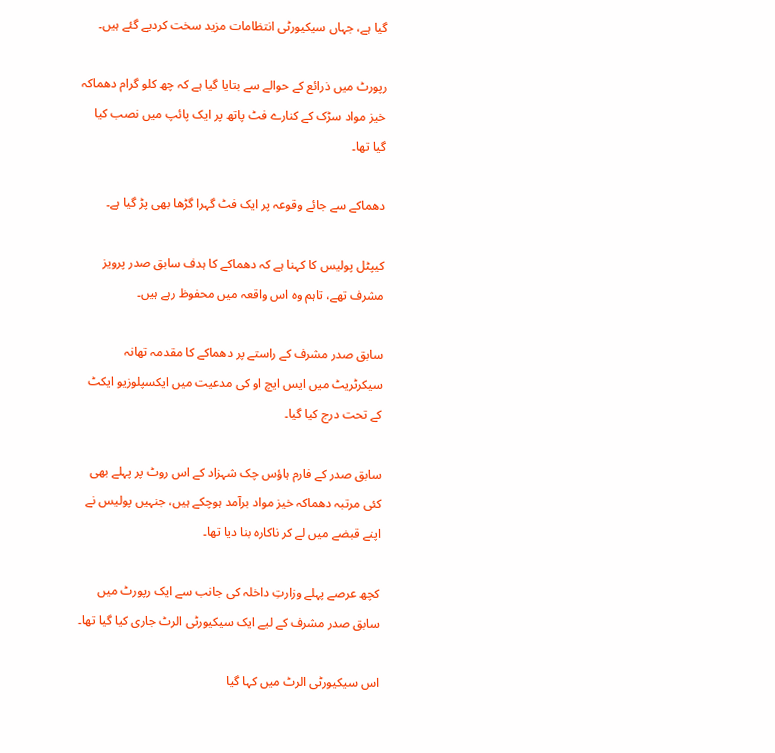گیا ہے، جہاں سیکیورٹی انتظامات مزید سخت کردیے گئے ہیں۔

رپورٹ میں ذرائع کے حوالے سے بتایا گیا ہے کہ چھ کلو گرام دھماکہ خیز مواد سڑک کے کنارے فٹ پاتھ پر ایک پائپ میں نصب کیا گیا تھا۔

دھماکے سے جائے وقوعہ پر ایک فٹ گہرا گڑھا بھی پڑ گیا ہے۔

کیپٹل پولیس کا کہنا ہے کہ دھماکے کا ہدف سابق صدر پرویز مشرف تھے، تاہم وہ اس واقعہ میں محفوظ رہے ہیں۔

سابق صدر مشرف کے راستے پر دھماکے کا مقدمہ تھانہ سیکرٹریٹ میں ایس ایچ او کی مدعیت میں ایکسپلوزیو ایکٹ کے تحت درج کیا گیا۔

سابق صدر کے فارم ہاؤس چک شہزاد کے اس روٹ پر پہلے بھی کئی مرتبہ دھماکہ خیز مواد برآمد ہوچکے ہیں، جنہیں پولیس نے اپنے قبضے میں لے کر ناکارہ بنا دیا تھا۔

کچھ عرصے پہلے وزارتِ داخلہ کی جانب سے ایک رپورٹ میں سابق صدر مشرف کے لیے ایک سیکیورٹی الرٹ جاری کیا گیا تھا۔

اس سیکیورٹی الرٹ میں کہا گیا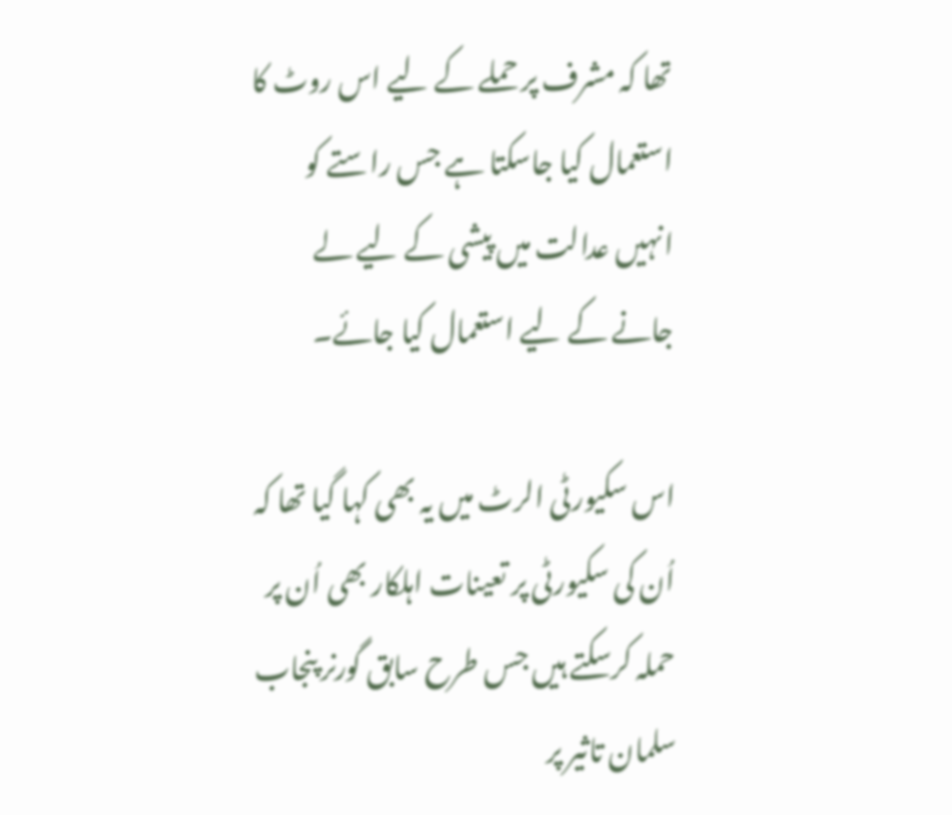تھا کہ مشرف پر حملے کے لیے اس روٹ کا استعمال کیا جاسکتا ہے جس راستے کو انہیں عدالت میں پیشی کے لیے لے جانے کے لیے استعمال کیا جائے۔

اس سکیورٹی الرٹ میں یہ بھی کہا گیا تھا کہ اُن کی سکیورٹی پر تعینات اہلکار بھی اُن پر حملہ کرسکتے ہیں جس طرح سابق گورنر پنجاب سلمان تاثیر پر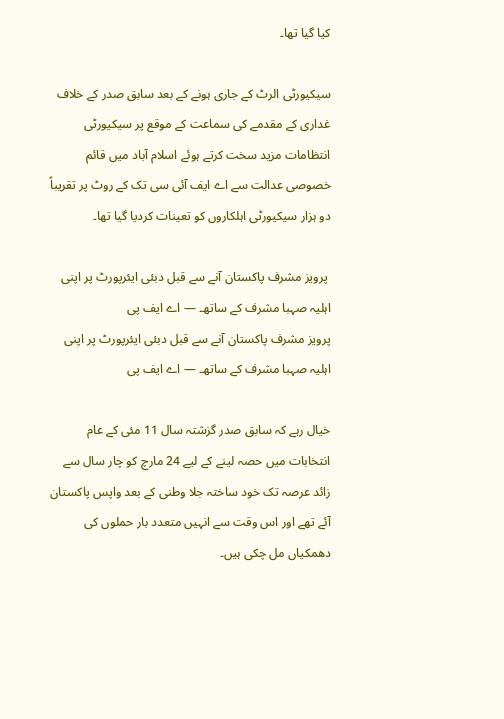کیا گیا تھا۔

سیکیورٹی الرٹ کے جاری ہونے کے بعد سابق صدر کے خلاف غداری کے مقدمے کی سماعت کے موقع پر سیکیورٹی انتظامات مزید سخت کرتے ہوئے اسلام آباد میں قائم خصوصی عدالت سے اے ایف آئی سی تک کے روٹ پر تقریباً دو ہزار سیکیورٹی اہلکاروں کو تعینات کردیا گیا تھا۔

 پرویز مشرف پاکستان آنے سے قبل دبئی ایئرپورٹ پر اپنی اہلیہ صہبا مشرف کے ساتھ۔ — اے ایف پی
پرویز مشرف پاکستان آنے سے قبل دبئی ایئرپورٹ پر اپنی اہلیہ صہبا مشرف کے ساتھ۔ — اے ایف پی

خیال رہے کہ سابق صدر گزشتہ سال 11 مئی کے عام انتخابات میں حصہ لینے کے لیے 24 مارچ کو چار سال سے زائد عرصہ تک خود ساختہ جلا وطنی کے بعد واپس پاکستان آئے تھے اور اس وقت سے انہیں متعدد بار حملوں کی دھمکیاں مل چکی ہیں۔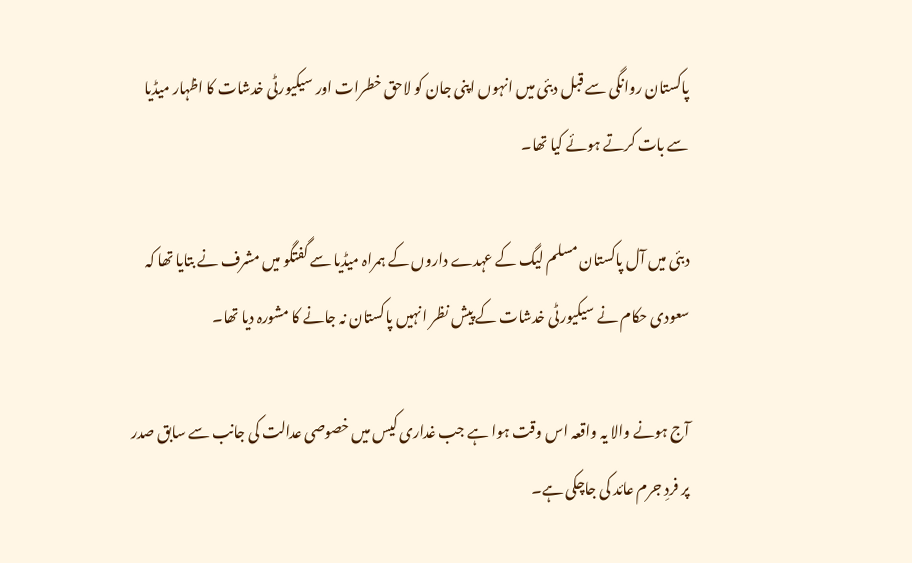پاکستان روانگی سے قبل دبئی میں انہوں اپنی جان کو لاحق خطرات اور سیکیورٹی خدشات کا اظہار میڈیا سے بات کرتے ہوئے کیا تھا۔

دبئی میں آل پاکستان مسلم لیگ کے عہدے داروں کے ہمراہ میڈیا سے گفتگو میں مشرف نے بتایا تھا کہ سعودی حکام نے سیکیورٹی خدشات کے پیش نظر انہیں پاکستان نہ جانے کا مشورہ دیا تھا۔

آج ہونے والا یہ واقعہ اس وقت ہوا ہے جب غداری کیس میں خصوصی عدالت کی جانب سے سابق صدر پر فردِ جرم عائد کی جاچکی ہے۔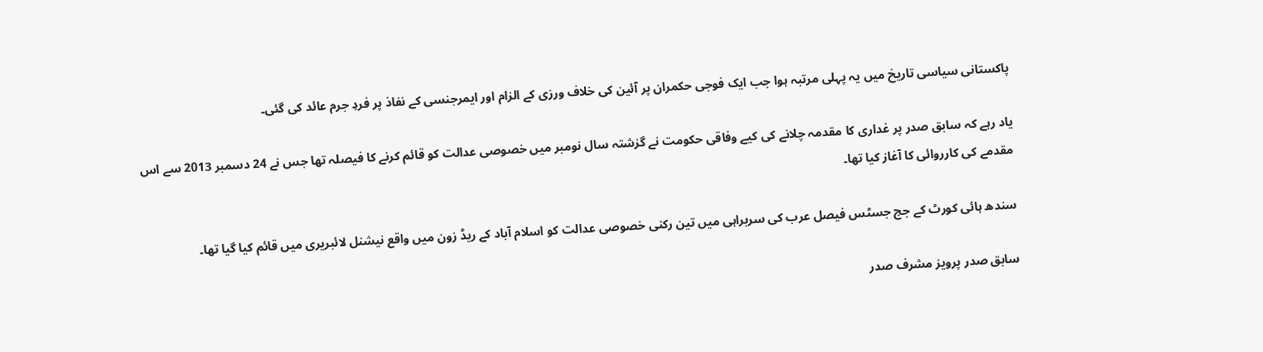پاکستانی سیاسی تاریخ میں یہ پہلی مرتبہ ہوا جب ایک فوجی حکمران پر آئین کی خلاف ورزی کے الزام اور ایمرجنسی کے نفاذ پر فردِ جرم عائد کی گئی۔

یاد رہے کہ سابق صدر پر غداری کا مقدمہ چلانے کی کیے وفاقی حکومت نے گزشتہ سال نومبر میں خصوصی عدالت کو قائم کرنے کا فیصلہ تھا جس نے 24 دسمبر 2013 سے اس مقدمے کی کارروائی کا آغاز کیا تھا۔

سندھ ہائی کورٹ کے جج جسٹس فیصل عرب کی سربراہی میں تین رکنی خصوصی عدالت کو اسلام آباد کے ریڈ زون میں واقع نیشنل لائبریری میں قائم کیا گیا تھا۔

سابق صدر پرویز مشرف صدر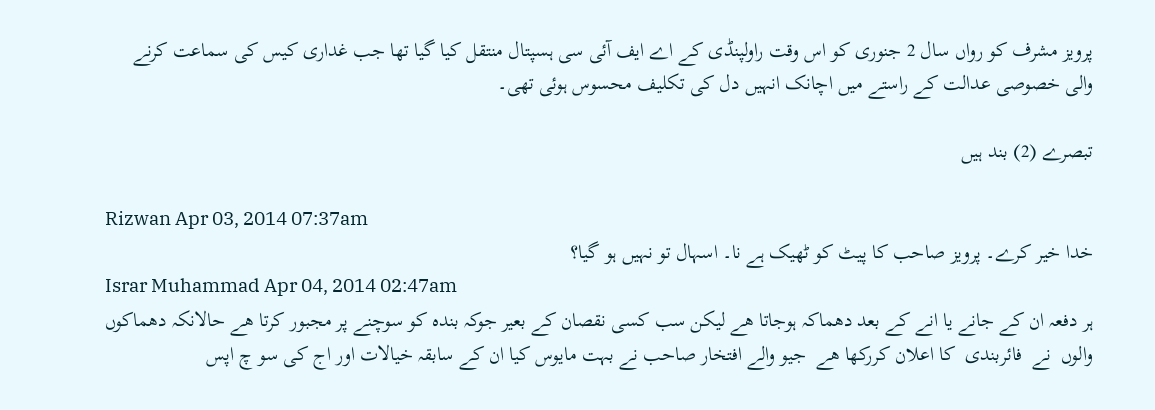پرویز مشرف کو رواں سال 2 جنوری کو اس وقت راولپنڈی کے اے ایف آئی سی ہسپتال منتقل کیا گیا تھا جب غداری کیس کی سماعت کرنے والی خصوصی عدالت کے راستے میں اچانک انہیں دل کی تکلیف محسوس ہوئی تھی۔

تبصرے (2) بند ہیں

Rizwan Apr 03, 2014 07:37am
خدا خیر کرے۔ پرویز صاحب کا پیٹ کو ٹھیک ہے نا۔ اسہال تو نہیں ہو گیا؟
Israr Muhammad Apr 04, 2014 02:47am
ہر دفعہ ان کے جانے یا انے کے بعد دھماکہ ہوجاتا ھے لیکن سب کسی نقصان کے بعیر جوکہ بندہ کو سوچنے پر مجبور کرتا ھے حالانکہ دھماکوں والوں  نے  فائربندی  کا اعلان کررکھا ھے  جیو والے افتخار صاحب نے بہت مایوس کیا ان کے سابقہ خیالات اور اج کی سو چ اپس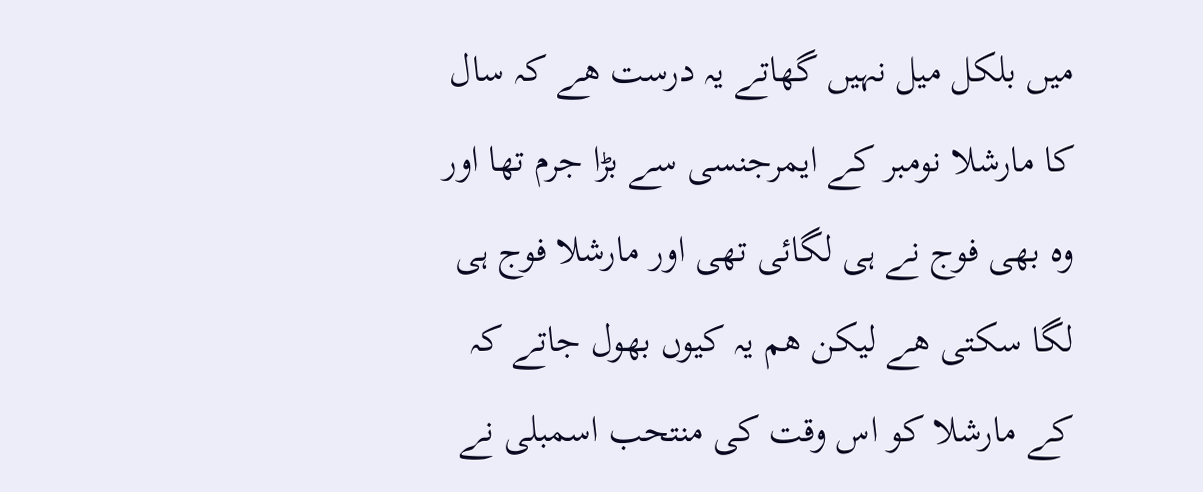میں بلکل میل نہیں گھاتے یہ درست ھے کہ سال کا مارشلا نومبر کے ایمرجنسی سے بڑا جرم تھا اور وہ بھی فوج نے ہی لگائی تھی اور مارشلا فوج ہی لگا سکتی ھے لیکن ھم یہ کیوں بھول جاتے کہ کے مارشلا کو اس وقت کی منتحب اسمبلی نے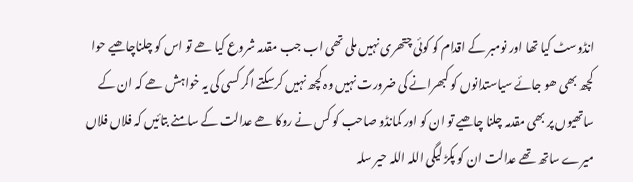انڈوسٹ کیا تھا اور نومبر کے اقدام کو کوئی چتھری نہیں ملی تھی اب جب مقدمہ شروع کیا ھے تو اس کو چلناچاھیے حوا کچھ بھی ھو جائے سیاستدانوں کو کبھرانے کی ضرورت نہیں وہ کچھ نہیں کرسکتے اگر کسی کی یہ خواہش ھے کہ ان کے ساتھیوں پر بھی مقدمہ چلنا چاھیے تو ان کو اور کمانڈو صاحب کو کس نے روکا ھے عدالت کے سامنے بتائیں کہ فلاں فلاں میرے ساتھ تھے عدالت ان کو پکڑ لیگی اللہ اللہ حیر سلہ